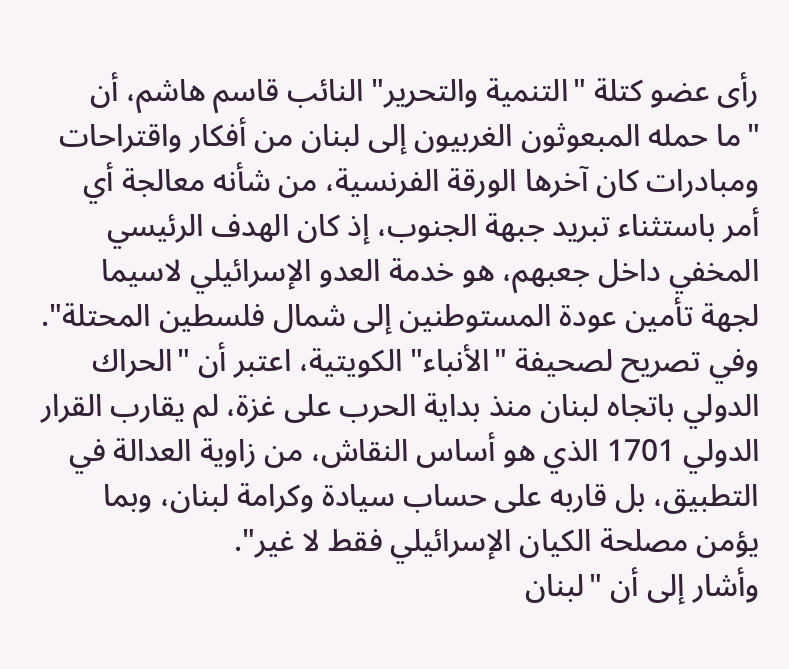رأى عضو كتلة "التنمية والتحرير" النائب قاسم هاشم، أن "ما حمله المبعوثون الغربيون إلى لبنان من أفكار واقتراحات ومبادرات كان آخرها الورقة الفرنسية، من شأنه معالجة أي أمر باستثناء تبريد جبهة الجنوب، إذ كان الهدف الرئيسي المخفي داخل جعبهم، هو خدمة العدو الإسرائيلي لاسيما لجهة تأمين عودة المستوطنين إلى شمال فلسطين المحتلة".
وفي تصريح لصحيفة "الأنباء" الكويتية، اعتبر أن "الحراك الدولي باتجاه لبنان منذ بداية الحرب على غزة، لم يقارب القرار الدولي 1701 الذي هو أساس النقاش، من زاوية العدالة في التطبيق، بل قاربه على حساب سيادة وكرامة لبنان، وبما يؤمن مصلحة الكيان الإسرائيلي فقط لا غير".
وأشار إلى أن "لبنان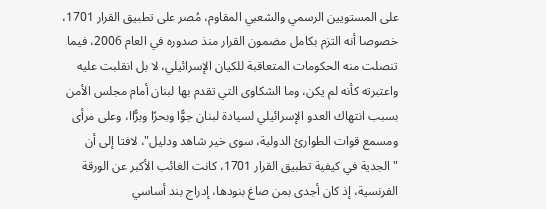على المستويين الرسمي والشعبي المقاوم، مُصر على تطبيق القرار 1701، خصوصا أنه التزم بكامل مضمون القرار منذ صدوره في العام 2006، فيما تنصلت منه الحكومات المتعاقبة للكيان الإسرائيلي، لا بل انقلبت عليه واعتبرته كأنه لم يكن، وما الشكاوى التي تقدم بها لبنان أمام مجلس الأمن بسبب انتهاك العدو الإسرائيلي لسيادة لبنان جوًّا وبحرًا وبرًّاا، وعلى مرأى ومسمع قوات الطوارئ الدولية، سوى خير شاهد ودليل"، لافتا إلى أن "الجدية في كيفية تطبيق القرار 1701، كانت الغائب الأكبر عن الورقة الفرنسية، إذ كان أجدى بمن صاغ بنودها، إدراج بند أساسي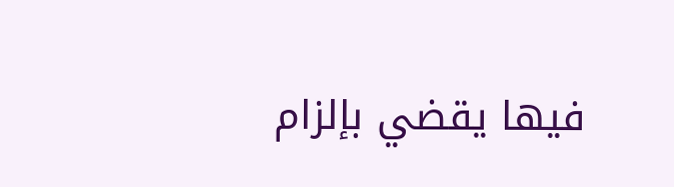فيها يقضي بإلزام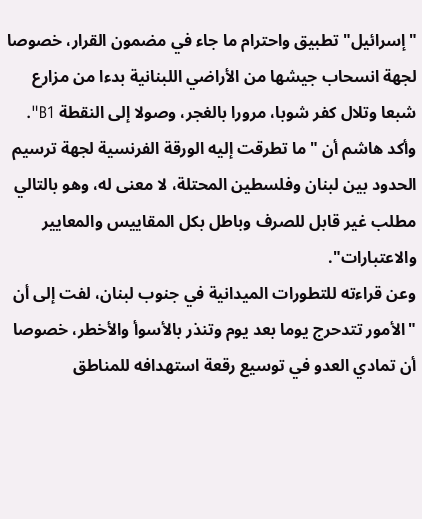"إسرائيل" تطبيق واحترام ما جاء في مضمون القرار، خصوصا لجهة انسحاب جيشها من الأراضي اللبنانية بدءا من مزارع شبعا وتلال كفر شوبا، مرورا بالغجر، وصولا إلى النقطة B1".
وأكد هاشم أن "ما تطرقت إليه الورقة الفرنسية لجهة ترسيم الحدود بين لبنان وفلسطين المحتلة، لا معنى له، وهو بالتالي مطلب غير قابل للصرف وباطل بكل المقاييس والمعايير والاعتبارات".
وعن قراءته للتطورات الميدانية في جنوب لبنان، لفت إلى أن "الأمور تتدحرج يوما بعد يوم وتنذر بالأسوأ والأخطر، خصوصا أن تمادي العدو في توسيع رقعة استهدافه للمناطق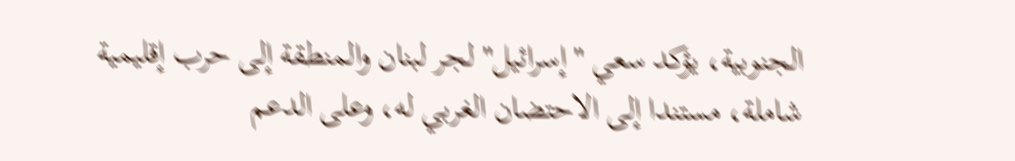الجنوبية، يؤكد سعي "إسرائيل" لجر لبنان والمنطقة إلى حرب إقليمية شاملة، مستندا إلى الاحتضان الغربي له، وعلى الدعم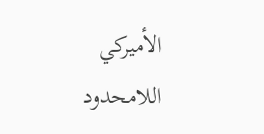الأميركي اللامحدود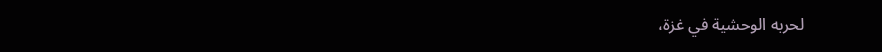لحربه الوحشية في غزة،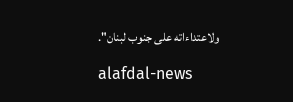ولاعتداءاته على جنوب لبنان".

alafdal-news